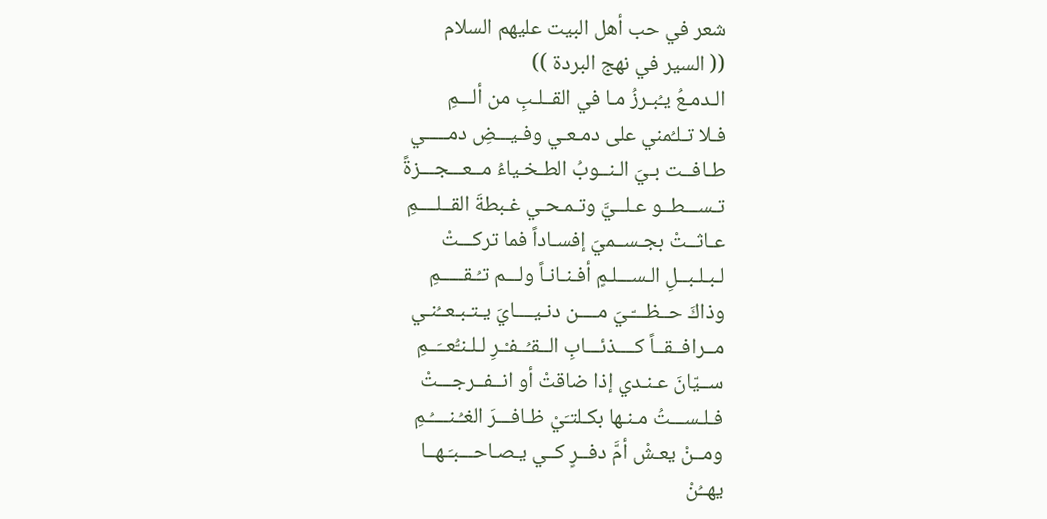شعر في حب أهل البيت عليهم السلام
(( السير في نهج البردة ))
الـدمـعُ يـُبـرزُ مـا في القــلـبِ من ألـــمِ
فـلا تـلـُمني على دمـعـي وفـيـــضِ دمـــــي
طـافــت بـيَ الـنــوبُ الطـخـياءُ مــعـــجـــزةً
تـســـطــو عـلــيَّ وتـمـحـي غـبطةَ القــلــــمِ
عـاثــتْ بجـســميَ إفسـاداً فما تركـــتْ
لـبـلـبــلِ الـســـلـمٍ أفـنـانـاً ولـــم تـُـقـــــمِ
وذاكَ حــظـــّـيَ مــــن دنـيــــايَ يـتـبـعــُنـي
مــرافــقــاً كــــذئـــابِ الــقـُــفـْـرِ لـلـنـُّعــَــمِ
ســيّانَ عـنـدي إذا ضاقتْ أو انــفــرجـــتْ
فـلـســـتُ مـنـها بكـلتـَيْ ظـافـــرَ الغـُـنــــُـمِ
ومــنْ يعـشْ أمَّ دفــرٍ كــي يـصـاحـــبـَـهــا
يهــُنْ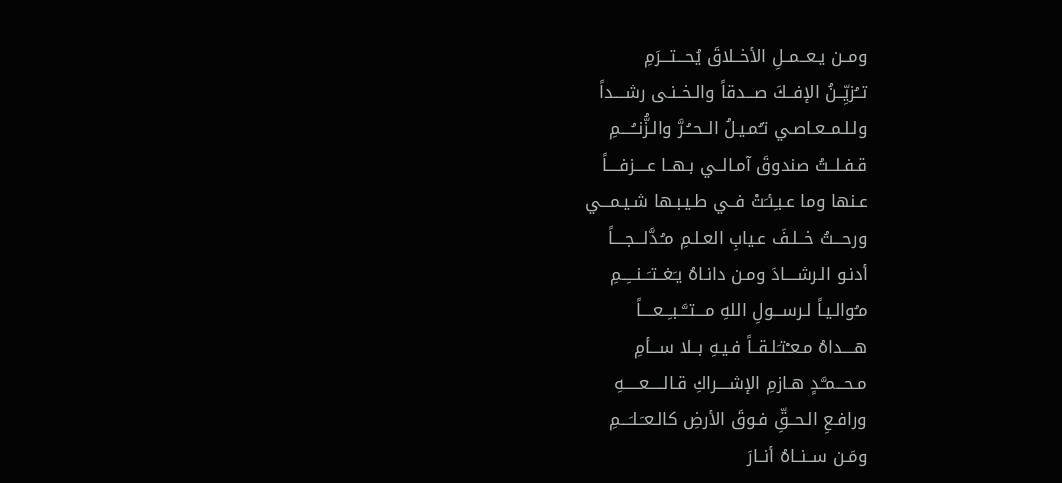ومــن يـعــمــلِ الأخــلاقَ يُحـــتـــرَمِ
تــُزيِّــنُ الإفــكَ صـــدقاً والـخــنـى رشــــداً
ولـلـمــعـاصـي تـُمـيـلُ الــحــُـرَّ والـزُّنــُــــمِ
قـفـلــتُ صندوقَ آمـالــي بـهــا عــــزفــــاً
عـنها وما عـبـِئـَتْ فــي طـيـبـها شـيـمـــي
ورحـــتُ خــلـفَ عـيابِ العـلـمِ مـُـدَّلـــجــــاً
أدنـو الـرشــــادَ ومـن دانـاهُ يـَغــتـَــنـــِــمِ
مـُوالـيـاً لـرســـولِ اللهِ مـــتــَّــبـِــعــــاً
هــــداهُ مـعـْتـَلـقــاً فـيـهِ بــلا ســـأمِ
مـحـــمـَّـدٍ هـازمِ الإشــــراكِ قـالـــــعـــــهِ
ورافـعِ الـحــقِّ فـوقَ الأرضِ كالـعـَـلـَـــمِ
ومَـن ســنــاهُ أنــارَ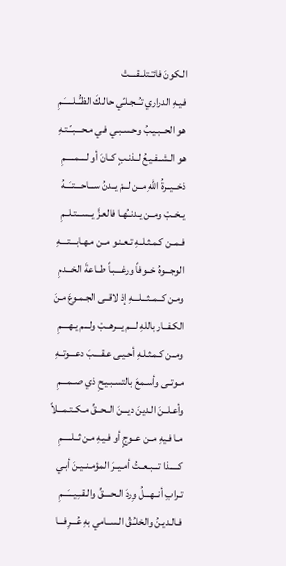الـكونَ فائـْـتلــقــــتْ
فـيـهِ الدراري تـُــجـلـّي حالـكَ الظـُّــلـــــَـمِ
هو الحــبـيـبُ وحـسـبـي فـي مـحـــبــّـتـهِ
هو الـشــفـيـعُ لــذنـبٍ كــانَ أو لــــمـــــمِ
ذخــيــرةُ اللهِ مــن لــمْ يــدنُ ســـاحـــتــَــهُ
يـخــبْ ومــن يـدنــُهـا فالعـزَّ يــســـتـلــمِ
فـمــن كـمـثـلــهِ تـعـنـو مــن مـهـابـــتــــهِ
الوجـــوهُ خــوفاً ورغـــبـاً طــاعةَ الخـــدمِ
ومـن كــمــثـــلـــهِ إذ لاقــى الجـمـوعَ مـنَ
الكـفــار باللهِ لـــم يـــرهــبْ ولـــم يـهــــمِ
ومــن كـمـثـلـهِ أحـيـى عـقــــبَ دعـــوتــهِ
مـوتــى وأسـمعَ بالتسـبـيـحِ ذي صــمـــمِ
وأعـلــنَ الـدينَ ديـــنَ الــحــقِّ مـكــتـمـــلاً
مـا فـيهِ مــن عــوجٍ أو فـيـهِ مـن ثــلـــــمِ
كـــــذا تـــبـعــتُ أمـيــرَ المؤمـنــيـنَ أبـي
تـرابِ أنــهـــلُ وِردَ الـحــــقِّ والـقــِـيـــَـــمِ
فـالـديـنُ والخلـُـقُ الـســامي بهِ عُـــرِفـــا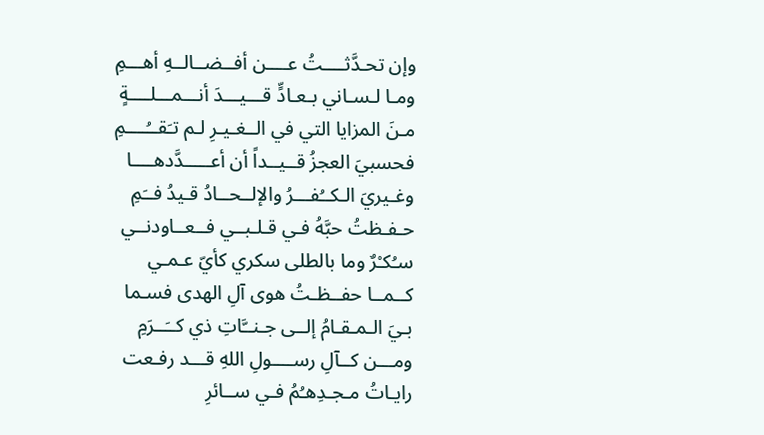وإن تحـدَّثــــتُ عــــن أفــضــالــهِ أهـــمِ
ومـا لـسـاني بـعـادٍّ قـــيـــدَ أنـــمـــلــــةٍ
مـنَ المزايا التي في الــغـيـرِ لـم تـَقــُــــمِ
فحسبيَ العجزُ قــيــداً أن أعـــــدَّدهــــا
وغـيريَ الـكــُفـــرُ والإلــحــادُ قـيدُ فــَمِ
حـفـظتُ حبَّهُ فـي قـلـبــي فــعــاودنــي
سـُكـْرٌ وما بالطلى سكري كأيّ عـمـي
كــمــا حفــظـتُ هوى آلِ الهدى فسـما
بـيَ الـمـقـامُ إلــى جـنــَّاتِ ذي كــَــرَمِ
ومـــن كــآلِ رســــولِ اللهِ قـــد رفـعت
رايـاتُ مـجـدِهـُمُ فـي ســائرِ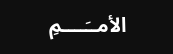الأمــَــــمِ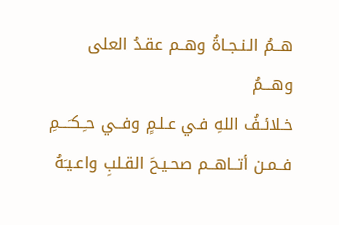هــمُ الـنـجـاةُ وهــم عقـدُ العلى وهـــمُ
خـلائـفُ اللهِ فـي عـلـمٍ وفــي حـِـكـَـــمِ
فــمـن أتــاهــم صحـيـحَ القـلبِ واعـيـَهُ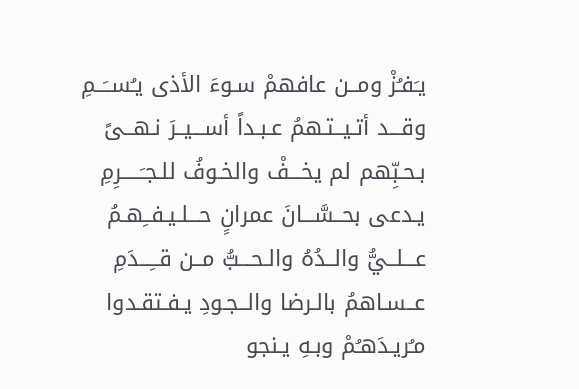يـَفـُزْ ومــن عافهمْ سـوءَ الأذى يـُســَــمِ
وقـــد أتـيــتـهمُ عـبـداً أســـيــرَ نـهــىً
بـحـبِّهم لم يخـــفْ والخـوفُ للـجـَـــــرِمِ
يـدعى بحــسَّـــانَ عمرانٍ حـــلـيـفــِهـمُ
عـــلــيُّ والــدُهُ والـحـــبُّ مــن قــِـــدَمِ
عــسـاهمُ بالـرضا والــجـودِ يـفـتقـدوا
مـُريـدَهـُمْ وبـهِ يـنجو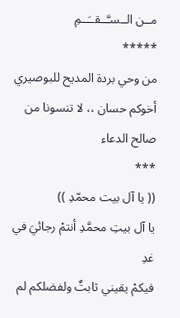مــن الــسـَّــقــَــمِ
*****
من وحي بردة المديح للبوصيري
أخوكم حسان ،، لا تنسونا من صالح الدعاء
***
(( يا آل بيت محمّدِ ))
يا آل بيتِ محمَّدِ أنتمْ رجائيَ في غدِ
فيكمْ يقيني ثابتٌ ولفضلكم لم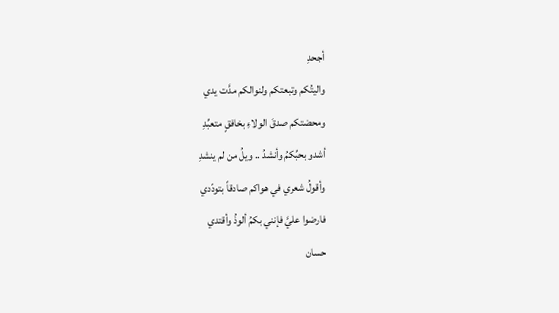أجحدِ
واليتُكم وتبعتكم ولنوالكم مدَّت يدي
ومحضتكم صدقَ الولاءِ بخافقٍ متعبِّدِ
أشدو بحبِّكمُ وأنشدُ .. ويلُ من لم ينشدِ
وأقولُ شعري في هواكم صادقاً بتودّدي
فارضوا عليَّ فإنني بكمُ ألوذُ وأقتدي
حسان